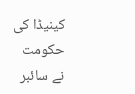کینیڈا کی حکومت نے سائبر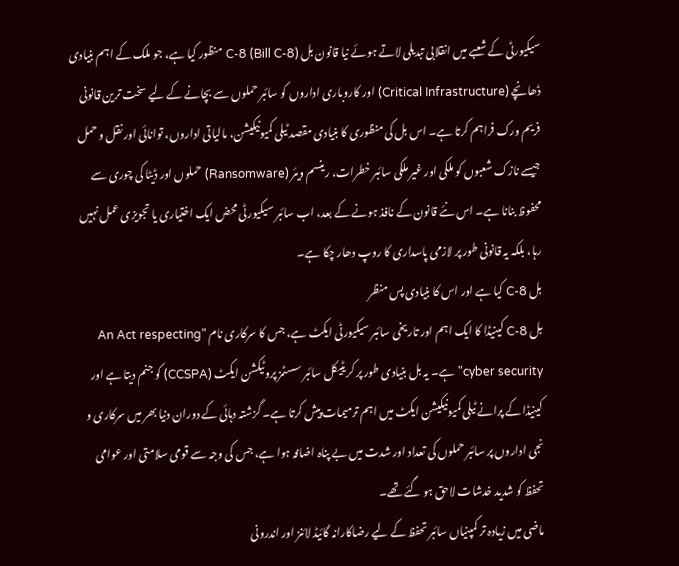سیکیورٹی کے شعبے میں انقلابی تبدیلی لاتے ہوئے نیا قانون بل C-8 (Bill C-8) منظور کیا ہے، جو ملک کے اہم بنیادی ڈھانچے (Critical Infrastructure) اور کاروباری اداروں کو سائبر حملوں سے بچانے کے لیے سخت ترین قانونی فریم ورک فراہم کرتا ہے۔ اس بل کی منظوری کا بنیادی مقصد ٹیلی کمیونیکیشن، مالیاتی اداروں، توانائی اور نقل و حمل جیسے نازک شعبوں کو ملکی اور غیر ملکی سائبر خطرات، رینسم ویئر (Ransomware) حملوں اور ڈیٹا کی چوری سے محفوظ بنانا ہے۔ اس نئے قانون کے نافذ ہونے کے بعد، اب سائبر سیکیورٹی محض ایک اختیاری یا تجویزی عمل نہیں رہا، بلکہ یہ قانونی طور پر لازمی پاسداری کا روپ دھار چکا ہے۔
بل C-8 کیا ہے اور اس کا بنیادی پس منظر
بل C-8 کینیڈا کا ایک اہم اور تاریخی سائبر سیکیورٹی ایکٹ ہے، جس کا سرکاری نام "An Act respecting cyber security" ہے۔ یہ بل بنیادی طور پر کریٹیکل سائبر سسٹمز پروٹیکشن ایکٹ (CCSPA) کو جنم دیتا ہے اور کینیڈا کے پرانے ٹیلی کمیونیکیشن ایکٹ میں اہم ترمیمات پیش کرتا ہے۔ گزشتہ دہائی کے دوران دنیا بھر میں سرکاری و نجی اداروں پر سائبر حملوں کی تعداد اور شدت میں بے پناہ اضافہ ہوا ہے، جس کی وجہ سے قومی سلامتی اور عوامی تحفظ کو شدید خدشات لاحق ہو گئے تھے۔
ماضی میں زیادہ تر کمپنیاں سائبر تحفظ کے لیے رضاکارانہ گائیڈ لائنز اور اندرونی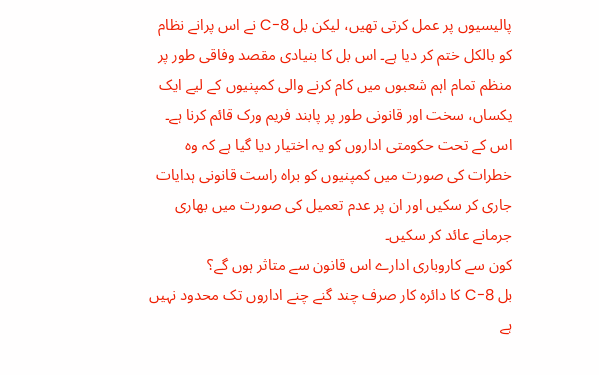پالیسیوں پر عمل کرتی تھیں، لیکن بل C-8 نے اس پرانے نظام کو بالکل ختم کر دیا ہے۔ اس بل کا بنیادی مقصد وفاقی طور پر منظم تمام اہم شعبوں میں کام کرنے والی کمپنیوں کے لیے ایک یکساں، سخت اور قانونی طور پر پابند فریم ورک قائم کرنا ہے۔ اس کے تحت حکومتی اداروں کو یہ اختیار دیا گیا ہے کہ وہ خطرات کی صورت میں کمپنیوں کو براہ راست قانونی ہدایات جاری کر سکیں اور ان پر عدم تعمیل کی صورت میں بھاری جرمانے عائد کر سکیں۔
کون سے کاروباری ادارے اس قانون سے متاثر ہوں گے؟
بل C-8 کا دائرہ کار صرف چند گنے چنے اداروں تک محدود نہیں ہے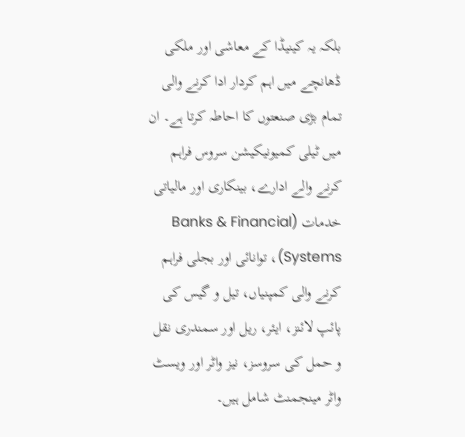بلکہ یہ کینیڈا کے معاشی اور ملکی ڈھانچے میں اہم کردار ادا کرنے والی تمام بڑی صنعتوں کا احاطہ کرتا ہے۔ ان میں ٹیلی کمیونیکیشن سروس فراہم کرنے والے ادارے، بینکاری اور مالیاتی خدمات (Banks & Financial Systems)، توانائی اور بجلی فراہم کرنے والی کمپنیاں، تیل و گیس کی پائپ لائنز، ایئر، ریل اور سمندری نقل و حمل کی سروسز، نیز واٹر اور ویسٹ واٹر مینجمنٹ شامل ہیں۔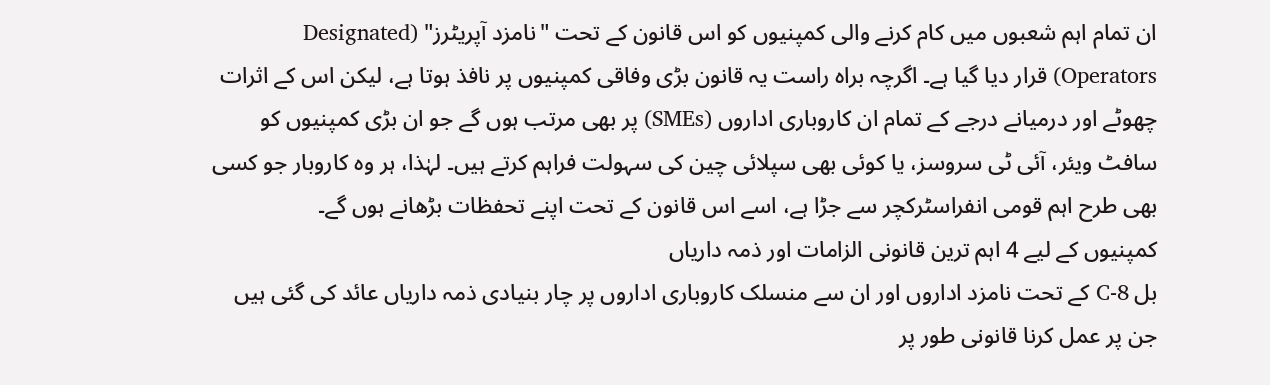ان تمام اہم شعبوں میں کام کرنے والی کمپنیوں کو اس قانون کے تحت "نامزد آپریٹرز" (Designated Operators) قرار دیا گیا ہے۔ اگرچہ براہ راست یہ قانون بڑی وفاقی کمپنیوں پر نافذ ہوتا ہے، لیکن اس کے اثرات چھوٹے اور درمیانے درجے کے تمام ان کاروباری اداروں (SMEs) پر بھی مرتب ہوں گے جو ان بڑی کمپنیوں کو سافٹ ویئر، آئی ٹی سروسز، یا کوئی بھی سپلائی چین کی سہولت فراہم کرتے ہیں۔ لہٰذا، ہر وہ کاروبار جو کسی بھی طرح اہم قومی انفراسٹرکچر سے جڑا ہے، اسے اس قانون کے تحت اپنے تحفظات بڑھانے ہوں گے۔
کمپنیوں کے لیے 4 اہم ترین قانونی الزامات اور ذمہ داریاں
بل C-8 کے تحت نامزد اداروں اور ان سے منسلک کاروباری اداروں پر چار بنیادی ذمہ داریاں عائد کی گئی ہیں جن پر عمل کرنا قانونی طور پر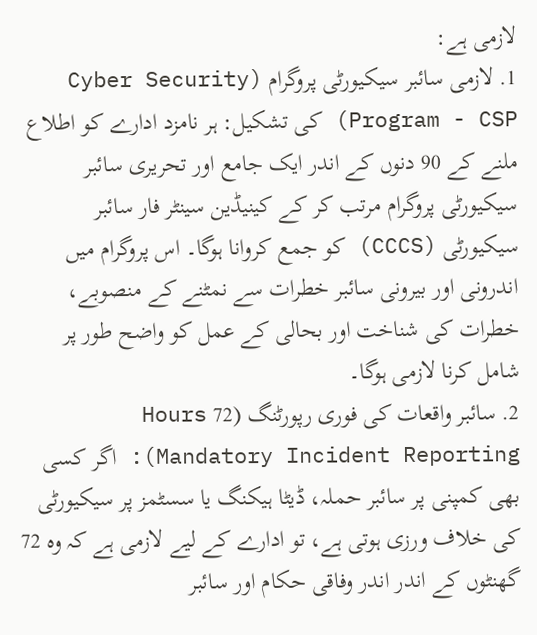لازمی ہے:
1. لازمی سائبر سیکیورٹی پروگرام (Cyber Security Program - CSP) کی تشکیل: ہر نامزد ادارے کو اطلاع ملنے کے 90 دنوں کے اندر ایک جامع اور تحریری سائبر سیکیورٹی پروگرام مرتب کر کے کینیڈین سینٹر فار سائبر سیکیورٹی (CCCS) کو جمع کروانا ہوگا۔ اس پروگرام میں اندرونی اور بیرونی سائبر خطرات سے نمٹنے کے منصوبے، خطرات کی شناخت اور بحالی کے عمل کو واضح طور پر شامل کرنا لازمی ہوگا۔
2. سائبر واقعات کی فوری رپورٹنگ (72 Hours Mandatory Incident Reporting): اگر کسی بھی کمپنی پر سائبر حملہ، ڈیٹا ہیکنگ یا سسٹمز پر سیکیورٹی کی خلاف ورزی ہوتی ہے، تو ادارے کے لیے لازمی ہے کہ وہ 72 گھنٹوں کے اندر اندر وفاقی حکام اور سائبر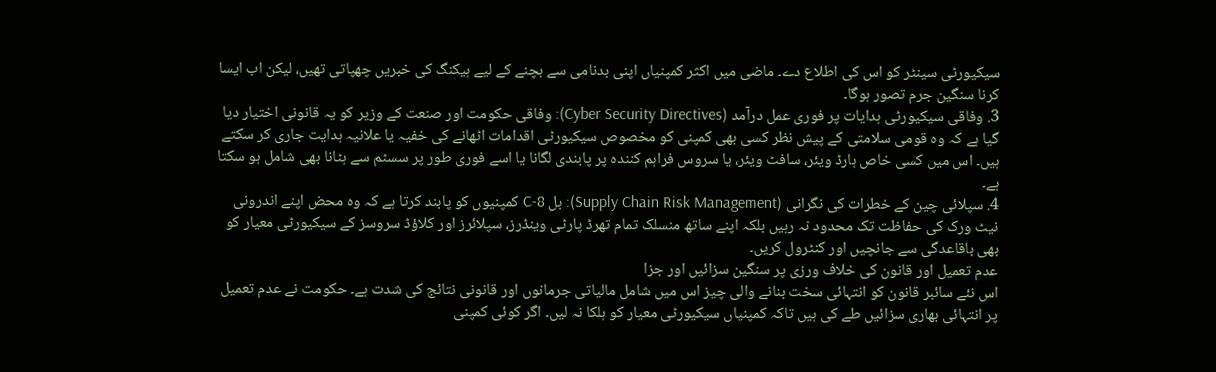سیکیورٹی سینٹر کو اس کی اطلاع دے۔ ماضی میں اکثر کمپنیاں اپنی بدنامی سے بچنے کے لیے ہیکنگ کی خبریں چھپاتی تھیں، لیکن اب ایسا کرنا سنگین جرم تصور ہوگا۔
3. وفاقی سیکیورٹی ہدایات پر فوری عمل درآمد (Cyber Security Directives): وفاقی حکومت اور صنعت کے وزیر کو یہ قانونی اختیار دیا گیا ہے کہ وہ قومی سلامتی کے پیش نظر کسی بھی کمپنی کو مخصوص سیکیورٹی اقدامات اٹھانے کی خفیہ یا علانیہ ہدایت جاری کر سکتے ہیں۔ اس میں کسی خاص ہارڈ ویئر، سافٹ ویئر، یا سروس فراہم کنندہ پر پابندی لگانا یا اسے فوری طور پر سسٹم سے ہٹانا بھی شامل ہو سکتا ہے۔
4. سپلائی چین کے خطرات کی نگرانی (Supply Chain Risk Management): بل C-8 کمپنیوں کو پابند کرتا ہے کہ وہ محض اپنے اندرونی نیٹ ورک کی حفاظت تک محدود نہ رہیں بلکہ اپنے ساتھ منسلک تمام تھرڈ پارٹی وینڈرز، سپلائرز اور کلاؤڈ سروسز کے سیکیورٹی معیار کو بھی باقاعدگی سے جانچیں اور کنٹرول کریں۔
عدم تعمیل اور قانون کی خلاف ورزی پر سنگین سزائیں اور جزا
اس نئے سائبر قانون کو انتہائی سخت بنانے والی چیز اس میں شامل مالیاتی جرمانوں اور قانونی نتائج کی شدت ہے۔ حکومت نے عدم تعمیل پر انتہائی بھاری سزائیں طے کی ہیں تاکہ کمپنیاں سیکیورٹی معیار کو ہلکا نہ لیں۔ اگر کوئی کمپنی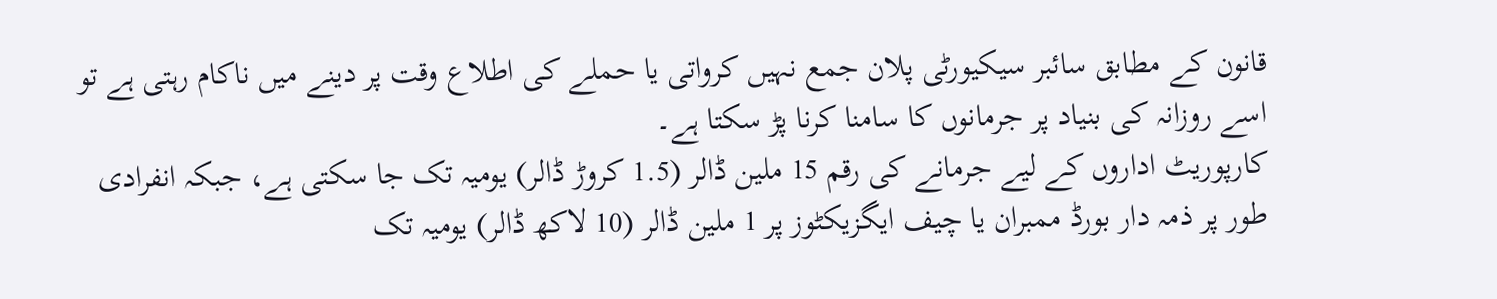قانون کے مطابق سائبر سیکیورٹی پلان جمع نہیں کرواتی یا حملے کی اطلاع وقت پر دینے میں ناکام رہتی ہے تو اسے روزانہ کی بنیاد پر جرمانوں کا سامنا کرنا پڑ سکتا ہے۔
کارپوریٹ اداروں کے لیے جرمانے کی رقم 15 ملین ڈالر (1.5 کروڑ ڈالر) یومیہ تک جا سکتی ہے، جبکہ انفرادی طور پر ذمہ دار بورڈ ممبران یا چیف ایگزیکٹوز پر 1 ملین ڈالر (10 لاکھ ڈالر) یومیہ تک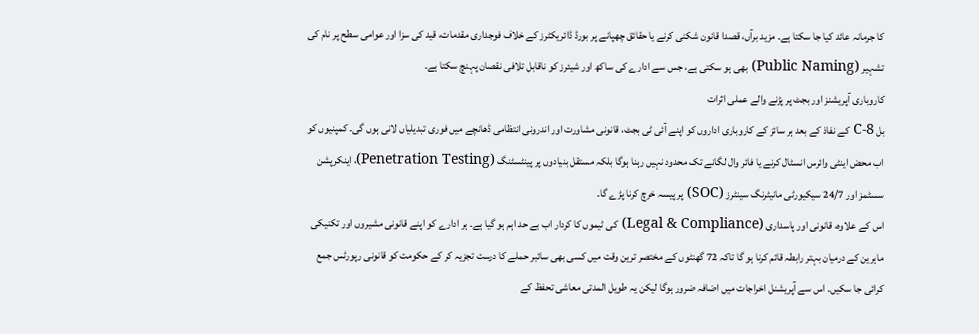کا جرمانہ عائد کیا جا سکتا ہے۔ مزید برآں، قصدا قانون شکنی کرنے یا حقائق چھپانے پر بورڈ ڈائریکٹرز کے خلاف فوجداری مقدمات، قید کی سزا اور عوامی سطح پر نام کی تشہیر (Public Naming) بھی ہو سکتی ہے، جس سے ادارے کی ساکھ اور شیئرز کو ناقابل تلافی نقصان پہنچ سکتا ہے۔
کاروباری آپریشنز اور بجٹ پر پڑنے والے عملی اثرات
بل C-8 کے نفاذ کے بعد ہر سائز کے کاروباری اداروں کو اپنے آئی ٹی بجٹ، قانونی مشاورت اور اندرونی انتظامی ڈھانچے میں فوری تبدیلیاں لانی ہوں گی۔ کمپنیوں کو اب محض اینٹی وائرس انسٹال کرنے یا فائر وال لگانے تک محدود نہیں رہنا ہوگا بلکہ مستقل بنیادوں پر پینٹسٹنگ (Penetration Testing)، اینکرپشن سسٹمز اور 24/7 سیکیورٹی مانیٹرنگ سینٹرز (SOC) پر پیسہ خرچ کرنا پڑے گا۔
اس کے علاوہ، قانونی اور پاسداری (Legal & Compliance) کی ٹیموں کا کردار اب بے حد اہم ہو گیا ہے۔ ہر ادارے کو اپنے قانونی مشیروں اور تکنیکی ماہرین کے درمیان بہتر رابطہ قائم کرنا ہو گا تاکہ 72 گھنٹوں کے مختصر ترین وقت میں کسی بھی سائبر حملے کا درست تجزیہ کر کے حکومت کو قانونی رپورٹس جمع کرائی جا سکیں۔ اس سے آپریشنل اخراجات میں اضافہ ضرور ہوگا لیکن یہ طویل المدتی معاشی تحفظ کے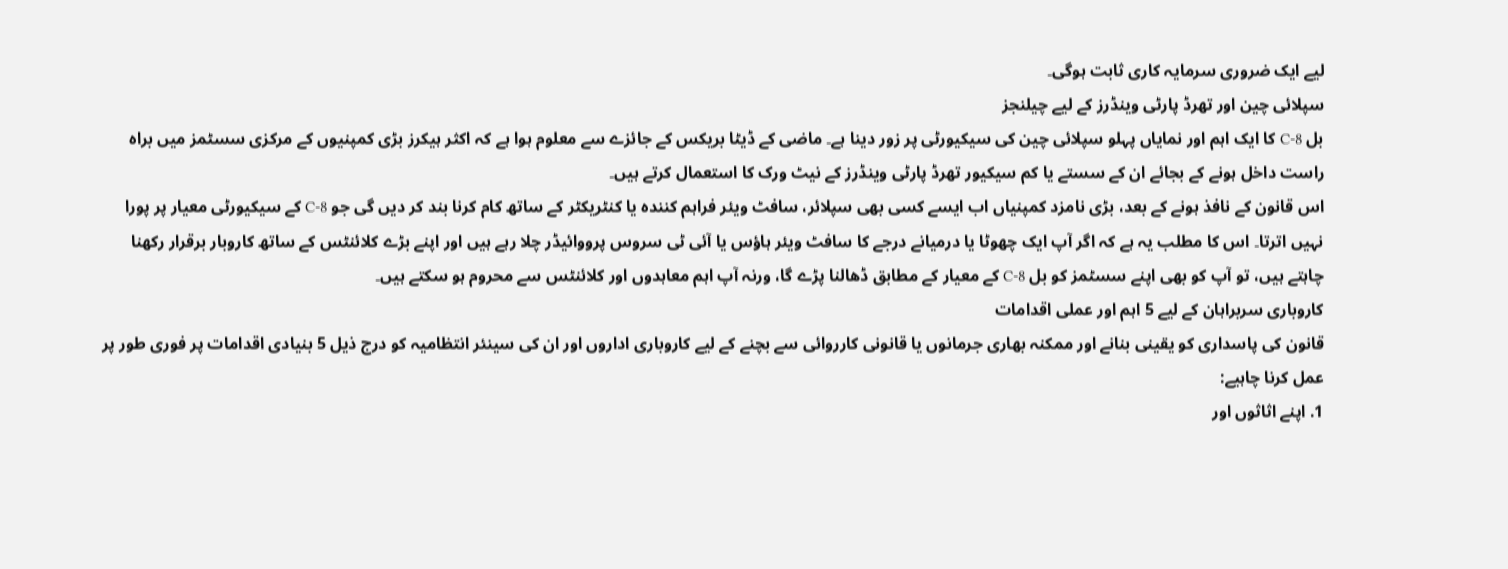لیے ایک ضروری سرمایہ کاری ثابت ہوگی۔
سپلائی چین اور تھرڈ پارٹی وینڈرز کے لیے چیلنجز
بل C-8 کا ایک اہم اور نمایاں پہلو سپلائی چین کی سیکیورٹی پر زور دینا ہے۔ ماضی کے ڈیٹا بریکس کے جائزے سے معلوم ہوا ہے کہ اکثر ہیکرز بڑی کمپنیوں کے مرکزی سسٹمز میں براہ راست داخل ہونے کے بجائے ان کے سستے یا کم سیکیور تھرڈ پارٹی وینڈرز کے نیٹ ورک کا استعمال کرتے ہیں۔
اس قانون کے نافذ ہونے کے بعد، بڑی نامزد کمپنیاں اب ایسے کسی بھی سپلائر، سافٹ ویئر فراہم کنندہ یا کنٹریکٹر کے ساتھ کام کرنا بند کر دیں گی جو C-8 کے سیکیورٹی معیار پر پورا نہیں اترتا۔ اس کا مطلب یہ ہے کہ اگر آپ ایک چھوٹا یا درمیانے درجے کا سافٹ ویئر ہاؤس یا آئی ٹی سروس پرووائیڈر چلا رہے ہیں اور اپنے بڑے کلائنٹس کے ساتھ کاروبار برقرار رکھنا چاہتے ہیں، تو آپ کو بھی اپنے سسٹمز کو بل C-8 کے معیار کے مطابق ڈھالنا پڑے گا، ورنہ آپ اہم معاہدوں اور کلائنٹس سے محروم ہو سکتے ہیں۔
کاروباری سربراہان کے لیے 5 اہم اور عملی اقدامات
قانون کی پاسداری کو یقینی بنانے اور ممکنہ بھاری جرمانوں یا قانونی کارروائی سے بچنے کے لیے کاروباری اداروں اور ان کی سینئر انتظامیہ کو درج ذیل 5 بنیادی اقدامات پر فوری طور پر عمل کرنا چاہیے:
1. اپنے اثاثوں اور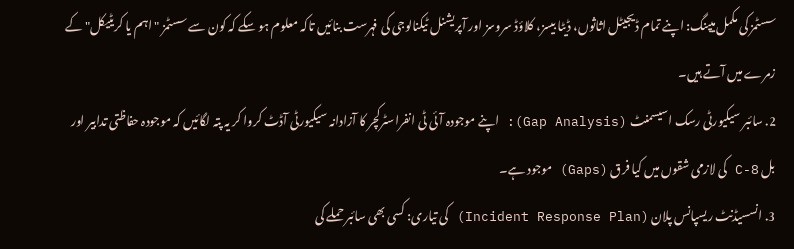سسٹمز کی مکمل میپنگ: اپنے تمام ڈیجیٹل اثاثوں، ڈیٹا بیسز، کلاؤڈ سروسز اور آپریشنل ٹیکنالوجی کی فہرست بنائیں تاکہ معلوم ہو سکے کہ کون سے سسٹمز "اہم یا کریٹیکل" کے زمرے میں آتے ہیں۔
2. سائبر سیکیورٹی رسک اسیسمنٹ (Gap Analysis): اپنے موجودہ آئی ٹی انفراسٹرکچر کا آزادانہ سیکیورٹی آڈٹ کروا کر یہ پتہ لگائیں کہ موجودہ حفاظتی تدابیر اور بل C-8 کی لازمی شقوں میں کیا فرق (Gaps) موجود ہے۔
3. انسسیڈنٹ ریسپانس پلان (Incident Response Plan) کی تیاری: کسی بھی سائبر حملے کی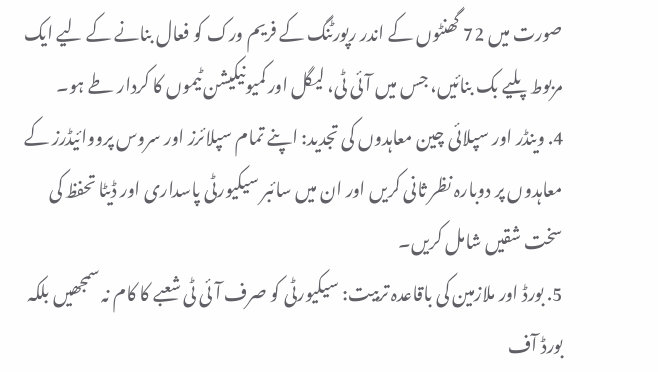صورت میں 72 گھنٹوں کے اندر رپورٹنگ کے فریم ورک کو فعال بنانے کے لیے ایک مربوط پلیے بک بنائیں، جس میں آئی ٹی، لیگل اور کمیونیکیشن ٹیموں کا کردار طے ہو۔
4. وینڈر اور سپلائی چین معاہدوں کی تجدید: اپنے تمام سپلائرز اور سروس پرووائیڈرز کے معاہدوں پر دوبارہ نظر ثانی کریں اور ان میں سائبر سیکیورٹی پاسداری اور ڈیٹا تحفظ کی سخت شقیں شامل کریں۔
5. بورڈ اور ملازمین کی باقاعدہ تربیت: سیکیورٹی کو صرف آئی ٹی شعبے کا کام نہ سمجھیں بلکہ بورڈ آف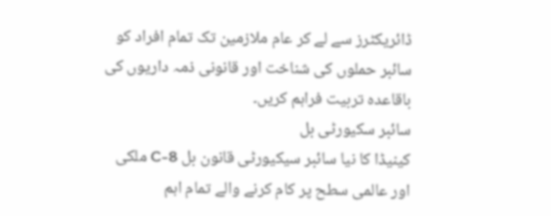ڈائریکٹرز سے لے کر عام ملازمین تک تمام افراد کو سائبر حملوں کی شناخت اور قانونی ذمہ داریوں کی باقاعدہ تربیت فراہم کریں۔
سائبر سکیورٹی بل
کینیڈا کا نیا سائبر سیکیورٹی قانون بل C-8 ملکی اور عالمی سطح پر کام کرنے والے تمام اہم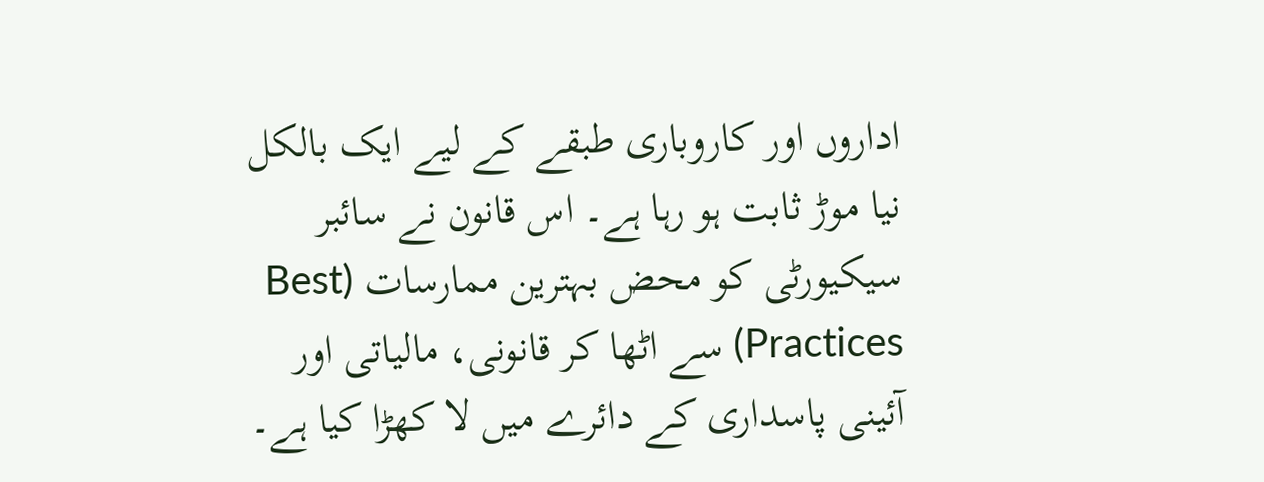اداروں اور کاروباری طبقے کے لیے ایک بالکل نیا موڑ ثابت ہو رہا ہے۔ اس قانون نے سائبر سیکیورٹی کو محض بہترین ممارسات (Best Practices) سے اٹھا کر قانونی، مالیاتی اور آئینی پاسداری کے دائرے میں لا کھڑا کیا ہے۔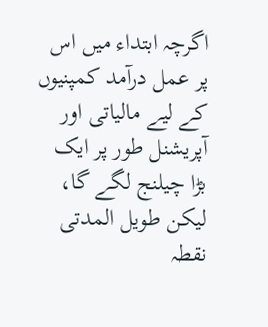اگرچہ ابتداء میں اس پر عمل درآمد کمپنیوں کے لیے مالیاتی اور آپریشنل طور پر ایک بڑا چیلنج لگے گا، لیکن طویل المدتی نقطہ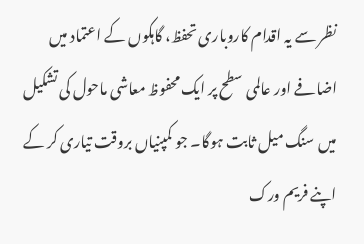نظر سے یہ اقدام کاروباری تحفظ، گاہکوں کے اعتماد میں اضافے اور عالمی سطح پر ایک محفوظ معاشی ماحول کی تشکیل میں سنگ میل ثابت ہوگا۔ جو کمپنیاں بروقت تیاری کر کے اپنے فریم ورک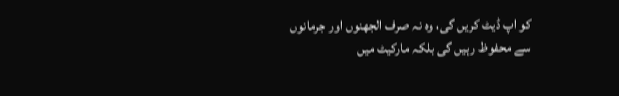کو اپ ڈیٹ کریں گی، وہ نہ صرف الجھنوں اور جرمانوں سے محفوظ رہیں گی بلکہ مارکیٹ میں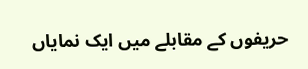حریفوں کے مقابلے میں ایک نمایاں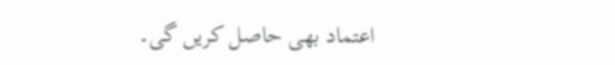اعتماد بھی حاصل کریں گی۔